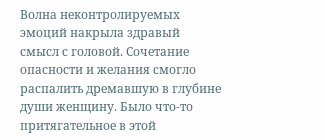Волна неконтролируемых эмоций накрыла здравый смысл с головой. Сочетание опасности и желания смогло распалить дремавшую в глубине души женщину. Было что-то притягательное в этой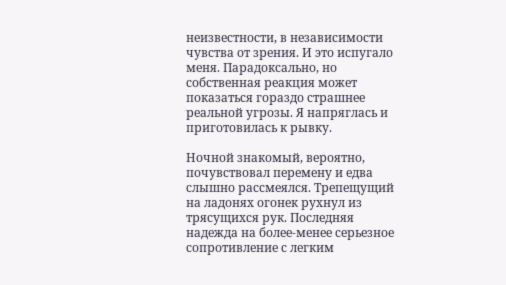неизвестности, в независимости чувства от зрения. И это испугало меня. Парадоксально, но собственная реакция может показаться гораздо страшнее реальной угрозы. Я напряглась и приготовилась к рывку.

Ночной знакомый, вероятно, почувствовал перемену и едва слышно рассмеялся. Трепещущий на ладонях огонек рухнул из трясущихся рук. Последняя надежда на более-менее серьезное сопротивление с легким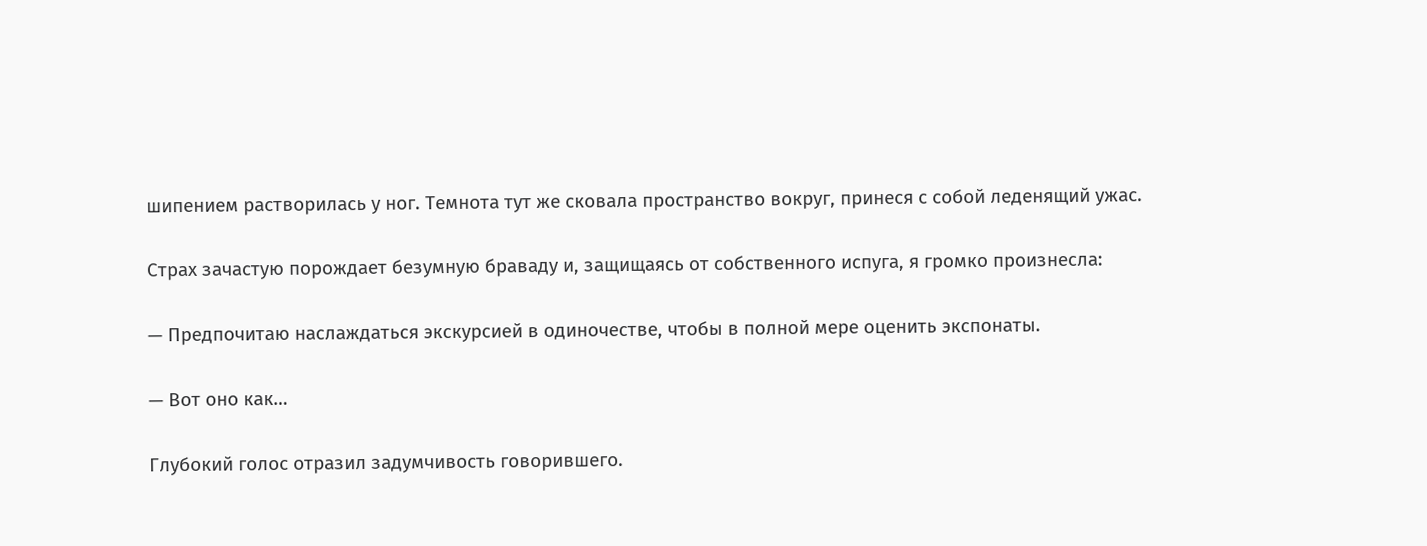шипением растворилась у ног. Темнота тут же сковала пространство вокруг, принеся с собой леденящий ужас.

Страх зачастую порождает безумную браваду и, защищаясь от собственного испуга, я громко произнесла:

— Предпочитаю наслаждаться экскурсией в одиночестве, чтобы в полной мере оценить экспонаты.

— Вот оно как…

Глубокий голос отразил задумчивость говорившего.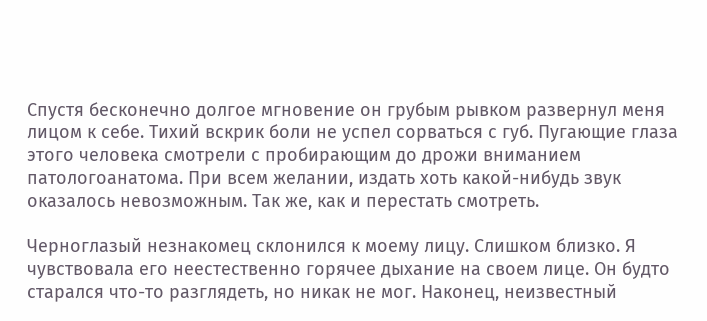Спустя бесконечно долгое мгновение он грубым рывком развернул меня лицом к себе. Тихий вскрик боли не успел сорваться с губ. Пугающие глаза этого человека смотрели с пробирающим до дрожи вниманием патологоанатома. При всем желании, издать хоть какой-нибудь звук оказалось невозможным. Так же, как и перестать смотреть.

Черноглазый незнакомец склонился к моему лицу. Слишком близко. Я чувствовала его неестественно горячее дыхание на своем лице. Он будто старался что-то разглядеть, но никак не мог. Наконец, неизвестный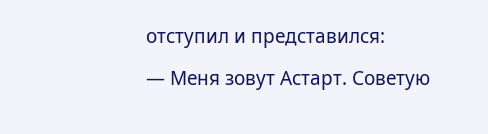отступил и представился:

— Меня зовут Астарт. Советую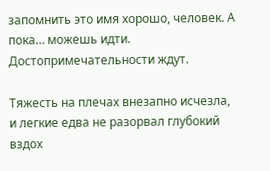запомнить это имя хорошо, человек. А пока… можешь идти. Достопримечательности ждут.

Тяжесть на плечах внезапно исчезла, и легкие едва не разорвал глубокий вздох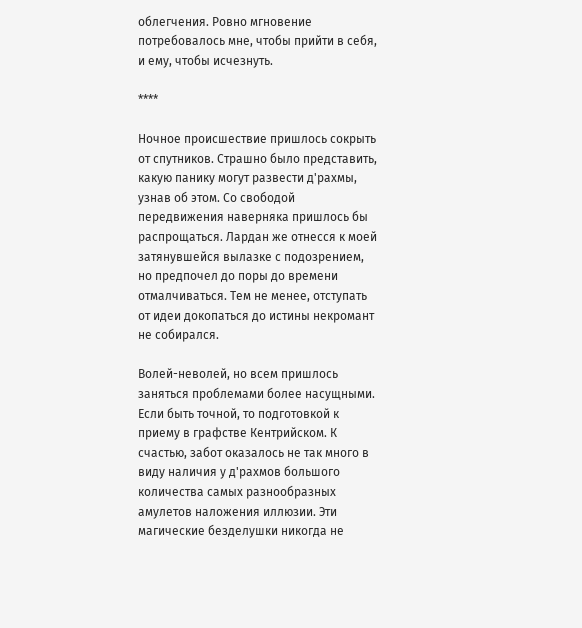облегчения. Ровно мгновение потребовалось мне, чтобы прийти в себя, и ему, чтобы исчезнуть.

****

Ночное происшествие пришлось сокрыть от спутников. Страшно было представить, какую панику могут развести д'рахмы, узнав об этом. Со свободой передвижения наверняка пришлось бы распрощаться. Лардан же отнесся к моей затянувшейся вылазке с подозрением, но предпочел до поры до времени отмалчиваться. Тем не менее, отступать от идеи докопаться до истины некромант не собирался.

Волей-неволей, но всем пришлось заняться проблемами более насущными. Если быть точной, то подготовкой к приему в графстве Кентрийском. К счастью, забот оказалось не так много в виду наличия у д'рахмов большого количества самых разнообразных амулетов наложения иллюзии. Эти магические безделушки никогда не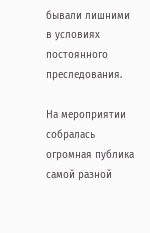бывали лишними в условиях постоянного преследования.

На мероприятии собралась огромная публика самой разной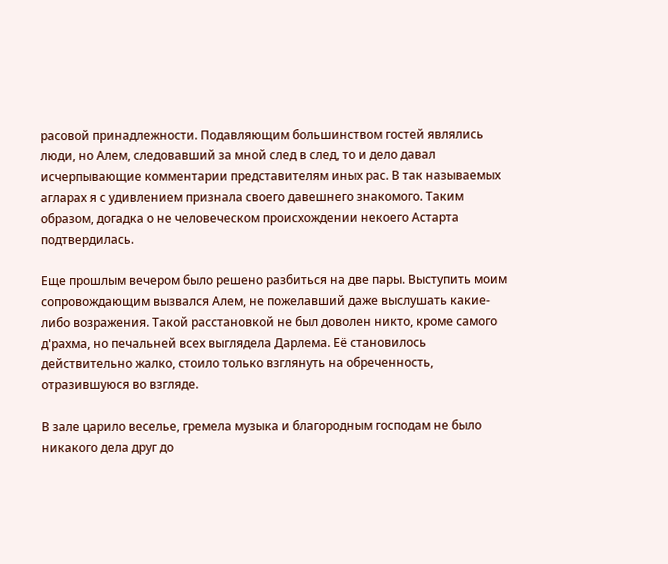расовой принадлежности. Подавляющим большинством гостей являлись люди, но Алем, следовавший за мной след в след, то и дело давал исчерпывающие комментарии представителям иных рас. В так называемых агларах я с удивлением признала своего давешнего знакомого. Таким образом, догадка о не человеческом происхождении некоего Астарта подтвердилась.

Еще прошлым вечером было решено разбиться на две пары. Выступить моим сопровождающим вызвался Алем, не пожелавший даже выслушать какие-либо возражения. Такой расстановкой не был доволен никто, кроме самого д'рахма, но печальней всех выглядела Дарлема. Её становилось действительно жалко, стоило только взглянуть на обреченность, отразившуюся во взгляде.

В зале царило веселье, гремела музыка и благородным господам не было никакого дела друг до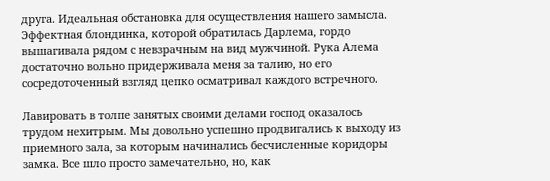друга. Идеальная обстановка для осуществления нашего замысла. Эффектная блондинка, которой обратилась Дарлема, гордо вышагивала рядом с невзрачным на вид мужчиной. Рука Алема достаточно вольно придерживала меня за талию, но его сосредоточенный взгляд цепко осматривал каждого встречного.

Лавировать в толпе занятых своими делами господ оказалось трудом нехитрым. Мы довольно успешно продвигались к выходу из приемного зала, за которым начинались бесчисленные коридоры замка. Все шло просто замечательно, но, как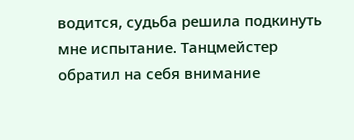водится, судьба решила подкинуть мне испытание. Танцмейстер обратил на себя внимание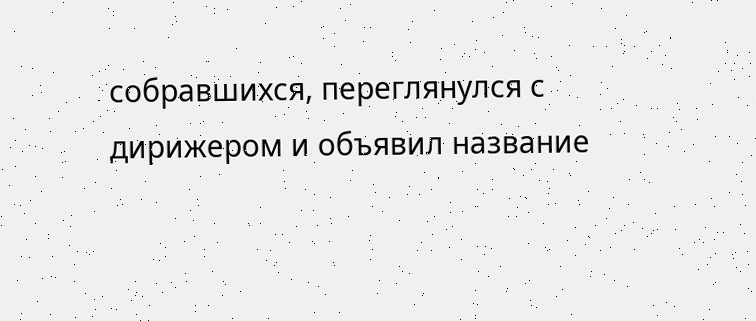собравшихся, переглянулся с дирижером и объявил название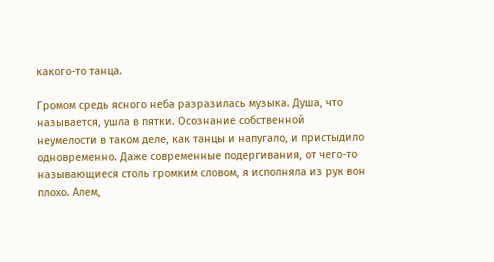какого-то танца.

Громом средь ясного неба разразилась музыка. Душа, что называется, ушла в пятки. Осознание собственной неумелости в таком деле, как танцы и напугало, и пристыдило одновременно. Даже современные подергивания, от чего-то называющиеся столь громким словом, я исполняла из рук вон плохо. Алем,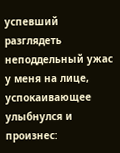успевший разглядеть неподдельный ужас у меня на лице, успокаивающее улыбнулся и произнес: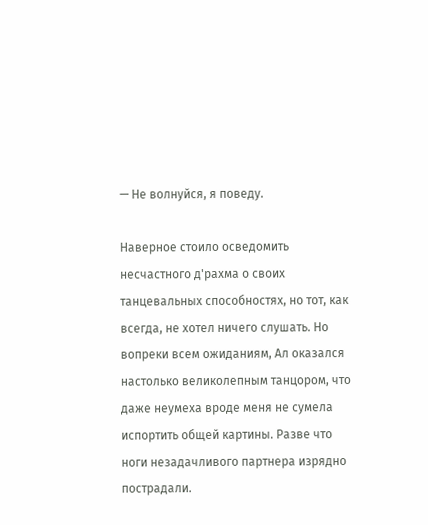— Не волнуйся, я поведу.

Наверное стоило осведомить несчастного д'рахма о своих танцевальных способностях, но тот, как всегда, не хотел ничего слушать. Но вопреки всем ожиданиям, Ал оказался настолько великолепным танцором, что даже неумеха вроде меня не сумела испортить общей картины. Разве что ноги незадачливого партнера изрядно пострадали.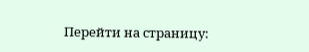Перейти на страницу: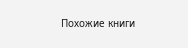Похожие книги